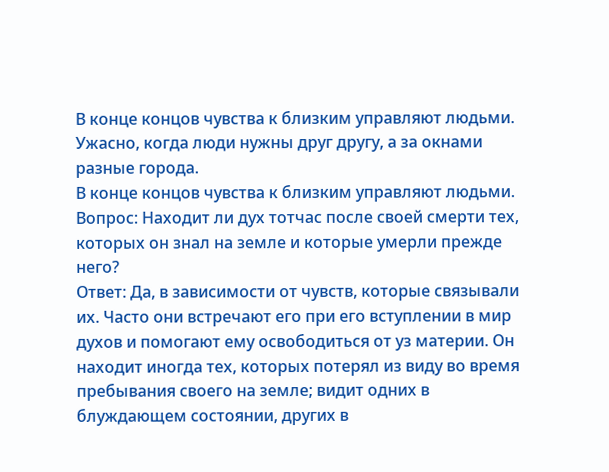В конце концов чувства к близким управляют людьми.
Ужасно, когда люди нужны друг другу, а за окнами разные города.
В конце концов чувства к близким управляют людьми.
Вопрос: Находит ли дух тотчас после своей смерти тех, которых он знал на земле и которые умерли прежде него?
Ответ: Да, в зависимости от чувств, которые связывали их. Часто они встречают его при его вступлении в мир духов и помогают ему освободиться от уз материи. Он находит иногда тех, которых потерял из виду во время пребывания своего на земле; видит одних в блуждающем состоянии, других в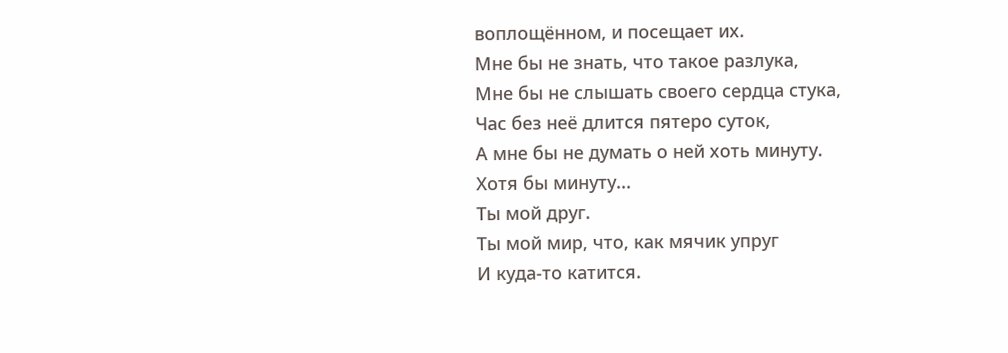воплощённом, и посещает их.
Мне бы не знать, что такое разлука,
Мне бы не слышать своего сердца стука,
Час без неё длится пятеро суток,
А мне бы не думать о ней хоть минуту.
Хотя бы минуту...
Ты мой друг.
Ты мой мир, что, как мячик упруг
И куда-то катится.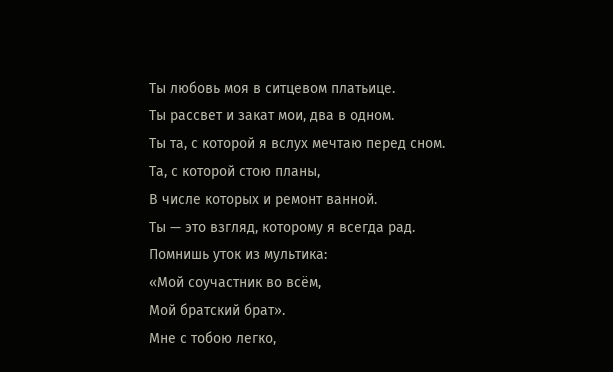Ты любовь моя в ситцевом платьице.
Ты рассвет и закат мои, два в одном.
Ты та, с которой я вслух мечтаю перед сном.
Та, с которой стою планы,
В числе которых и ремонт ванной.
Ты — это взгляд, которому я всегда рад.
Помнишь уток из мультика:
«Мой соучастник во всём,
Мой братский брат».
Мне с тобою легко,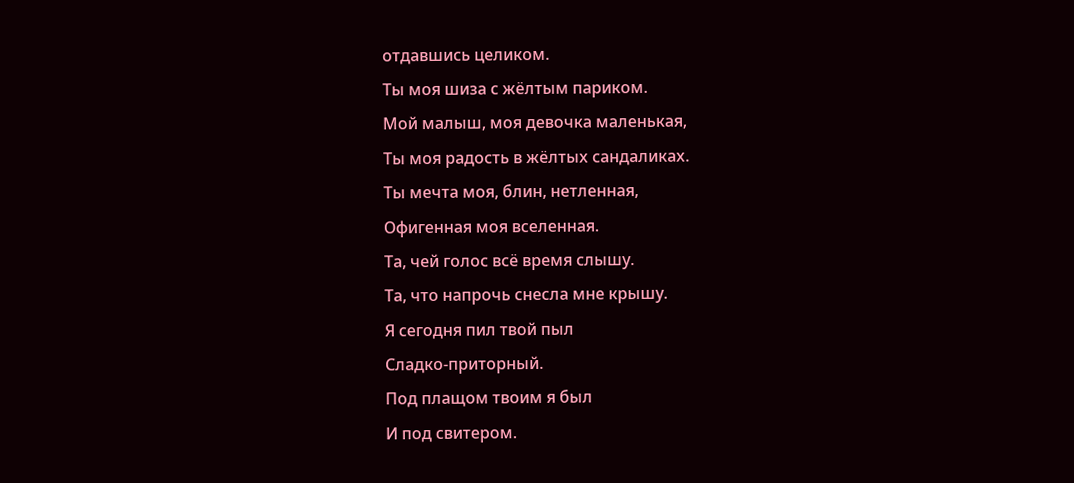отдавшись целиком.
Ты моя шиза с жёлтым париком.
Мой малыш, моя девочка маленькая,
Ты моя радость в жёлтых сандаликах.
Ты мечта моя, блин, нетленная,
Офигенная моя вселенная.
Та, чей голос всё время слышу.
Та, что напрочь снесла мне крышу.
Я сегодня пил твой пыл
Сладко-приторный.
Под плащом твоим я был
И под свитером.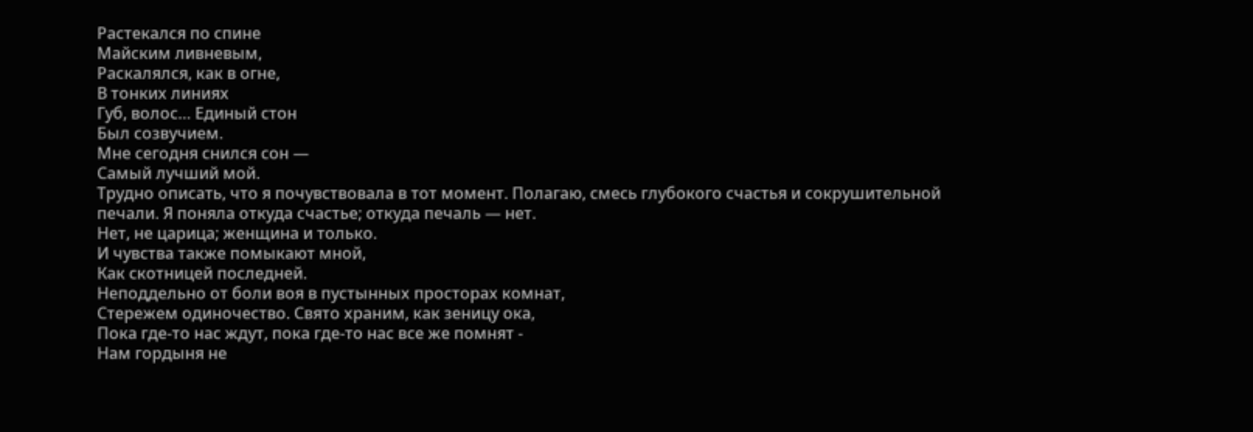Растекался по спине
Майским ливневым,
Раскалялся, как в огне,
В тонких линиях
Губ, волос… Единый стон
Был созвучием.
Мне сегодня снился сон —
Самый лучший мой.
Трудно описать, что я почувствовала в тот момент. Полагаю, смесь глубокого счастья и сокрушительной печали. Я поняла откуда счастье; откуда печаль — нет.
Нет, не царица; женщина и только.
И чувства также помыкают мной,
Как скотницей последней.
Неподдельно от боли воя в пустынных просторах комнат,
Стережем одиночество. Свято храним, как зеницу ока,
Пока где-то нас ждут, пока где-то нас все же помнят -
Нам гордыня не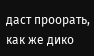даст проорать, как же дико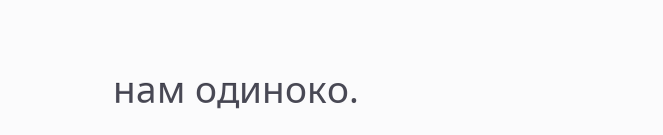нам одиноко.